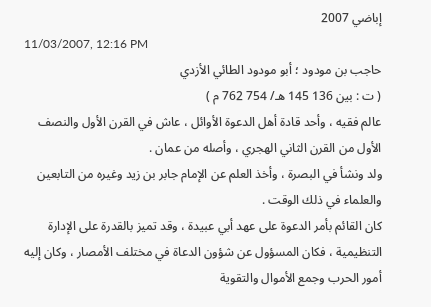إباضي 2007
11/03/2007, 12:16 PM
حاجب بن مودود ؛ أبو مودود الطائي الأزدي
( ت : بين 136 145 هـ/ 754 762 م )
عالم فقيه ، وأحد قادة أهل الدعوة الأوائل ، عاش في القرن الأول والنصف الأول من القرن الثاني الهجري ، وأصله من عمان .
ولد ونشأ في البصرة ، وأخذ العلم عن الإمام جابر بن زيد وغيره من التابعين والعلماء في ذلك الوقت .
كان القائم بأمر الدعوة على عهد أبي عبيدة ، وقد تميز بالقدرة على الإدارة التنظيمية ، فكان المسؤول عن شؤون الدعاة في مختلف الأمصار ، وكان إليه أمور الحرب وجمع الأموال والتقوية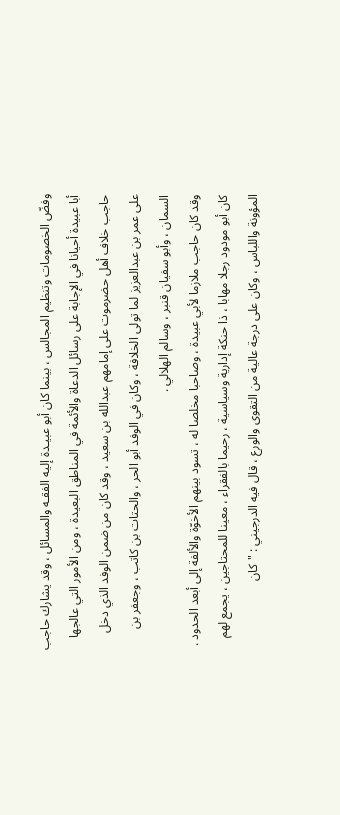وفضّ الخصومات وتنظيم المجالس ، بينما كان أبو عبيـدة إليه الفقـه والمسائل ، وقد يشارك حاجب أبا عبيدة أحيانا في الإجابة على رسائل الدعاة والأئمة في المناطق البعيدة ، ومن الأمور التي عالجها حاجب خلاف أهل حضرموت على إمامهم عبدالله بن سعيد ، وقد كان من ضمن الوفد الذي دخل على عمر بن عبدالعزيز لما تولى الخلافة ، وكان في الوفد أبو الحر ، والحتات بن كاتب ، وجعفر بن السمان ، وأبو سفيان قنبر ، وسالم الهلالي .
وقد كان حاجب ملازما لأبي عبيدة ، وصاحبا مخلصا له ، تسود بينهم الأخوّة والألفة إلى أبعد الحدود .
كان أبو مودود رجلا مهابا ، ذا حنكة إدارية وسياسية ، رحيما بالفقراء ، معينا للمحتاجين ، يجمع لهم المؤونة واللباس ، وكان على درجة عالية من التقوى والورع ، قال فيه الدرجيني : "كان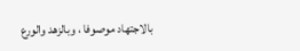بالاجتهاد موصوفا ، وبالزهد والورع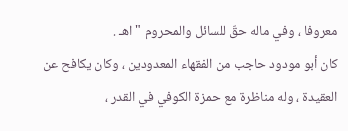معروفا ، وفي ماله حقّ للسائل والمحروم " اهـ .
كان أبو مودود حاجب من الفقهاء المعدودين ، وكان يكافح عن العقيدة ، وله مناظرة مع حمزة الكوفي في القدر ،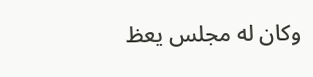وكان له مجلس يعظ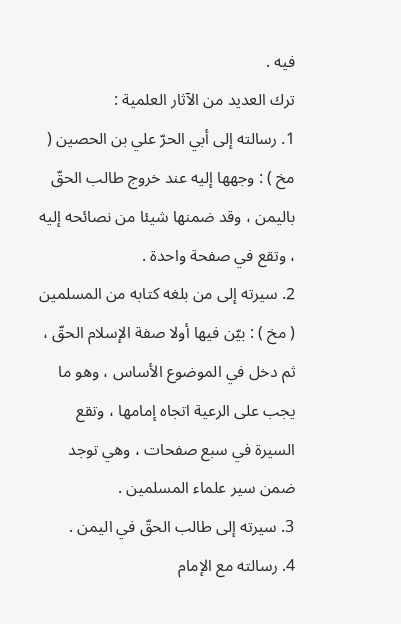فيه .
ترك العديد من الآثار العلمية :
1. رسالته إلى أبي الحرّ علي بن الحصين ( مخ ) : وجهها إليه عند خروج طالب الحقّ باليمن ، وقد ضمنها شيئا من نصائحه إليه ، وتقع في صفحة واحدة .
2. سيرته إلى من بلغه كتابه من المسلمين ( مخ ) : بيّن فيها أولا صفة الإسلام الحقّ ، ثم دخل في الموضوع الأساس ، وهو ما يجب على الرعية اتجاه إمامها ، وتقع السيرة في سبع صفحات ، وهي توجد ضمن سير علماء المسلمين .
3. سيرته إلى طالب الحقّ في اليمن .
4. رسالته مع الإمام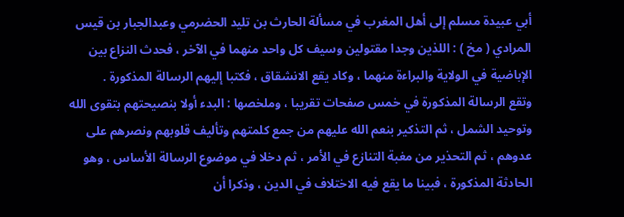أبي عبيدة مسلم إلى أهل المغرب في مسألة الحارث بن تليد الحضرمي وعبدالجبار بن قيس المرادي ( مخ ) : اللذين وجدا مقتولين وسيف كل واحد منهما في الآخر ، فحدث النزاع بين الإباضية في الولاية والبراءة منهما ، وكاد يقع الانشقاق ، فكتبا إليهم الرسالة المذكورة .
وتقع الرسالة المذكورة في خمس صفحات تقريبا ، وملخصها : البدء أولا بنصيحتهم بتقوى الله وتوحيد الشمل ، ثم التذكير بنعم الله عليهم من جمع كلمتهم وتأليف قلوبهم ونصرهم على عدوهم ، ثم التحذير من مغبة التنازع في الأمر ، ثم دخلا في موضوع الرسالة الأساس ، وهو الحادثة المذكورة ، فبينا ما يقع فيه الاختلاف في الدين ، وذكرا أن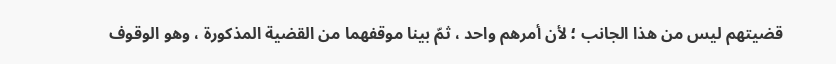قضيتهم ليس من هذا الجانب ؛ لأن أمرهم واحد ، ثمّ بينا موقفهما من القضية المذكورة ، وهو الوقوف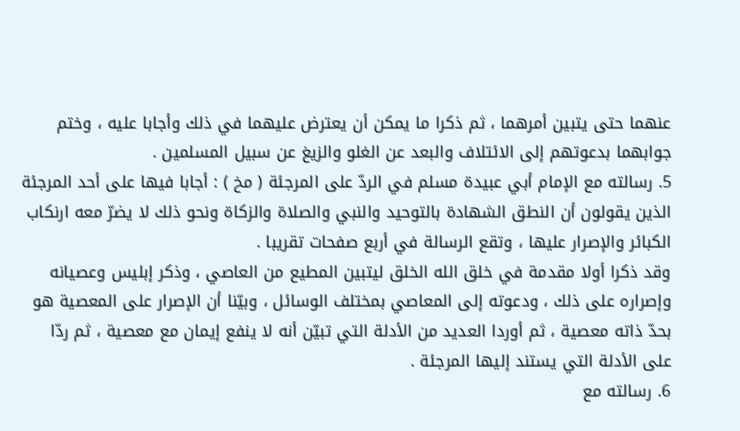عنهما حتى يتبين أمرهما ، ثم ذكرا ما يمكن أن يعترض عليهما في ذلك وأجابا عليه ، وختم جوابهما بدعوتهم إلى الائتلاف والبعد عن الغلو والزيغ عن سبيل المسلمين .
5. رسالته مع الإمام أبي عبيدة مسلم في الردّ على المرجئة ( مخ ) : أجابا فيها على أحد المرجئة الذين يقولون أن النطق الشهادة بالتوحيد والنبي والصلاة والزكاة ونحو ذلك لا يضرّ معه ارنكاب الكبائر والإصرار عليها ، وتقع الرسالة في أربع صفحات تقريبا .
وقد ذكرا أولا مقدمة في خلق الله الخلق ليتبين المطيع من العاصي ، وذكر إبليس وعصيانه وإصراره على ذلك ، ودعوته إلى المعاصي بمختلف الوسائل ، وبيّنا أن الإصرار على المعصية هو بحدّ ذاته معصية ، ثم أوردا العديد من الأدلة التي تبيّن أنه لا ينفع إيمان مع معصية ، ثم ردّا على الأدلة التي يستند إليها المرجئة .
6. رسالته مع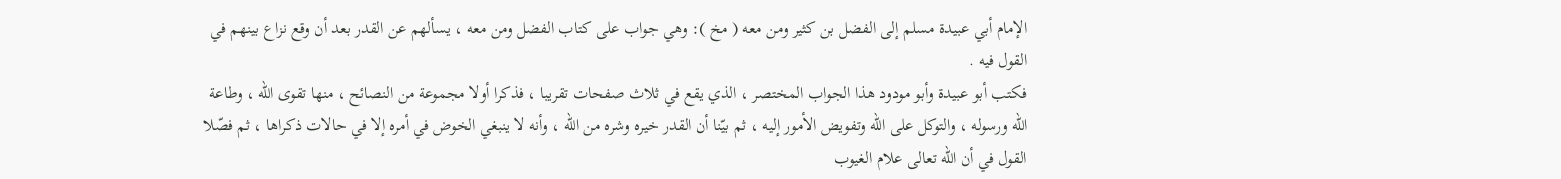الإمام أبي عبيدة مسلم إلى الفضل بن كثير ومن معه ( مخ ): وهي جواب على كتاب الفضل ومن معه ، يسألهم عن القدر بعد أن وقع نزاع بينهم في القول فيه .
فكتب أبو عبيدة وأبو مودود هذا الجواب المختصر ، الذي يقع في ثلاث صفحات تقريبا ، فذكرا أولا مجموعة من النصائح ، منها تقوى الله ، وطاعة الله ورسوله ، والتوكل على الله وتفويض الأمور إليه ، ثم بيّنا أن القدر خيره وشره من الله ، وأنه لا ينبغي الخوض في أمره إلا في حالات ذكراها ، ثم فصّلا القول في أن الله تعالى علام الغيوب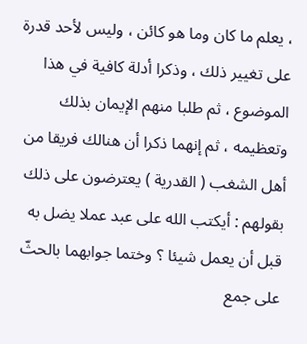، يعلم ما كان وما هو كائن ، وليس لأحد قدرة على تغيير ذلك ، وذكرا أدلة كافية في هذا الموضوع ، ثم طلبا منهم الإيمان بذلك وتعظيمه ، ثم إنهما ذكرا أن هنالك فريقا من أهل الشغب ( القدرية ) يعترضون على ذلك بقولهم : أيكتب الله على عبد عملا يضل به قبل أن يعمل شيئا ؟ وختما جوابهما بالحثّ على جمع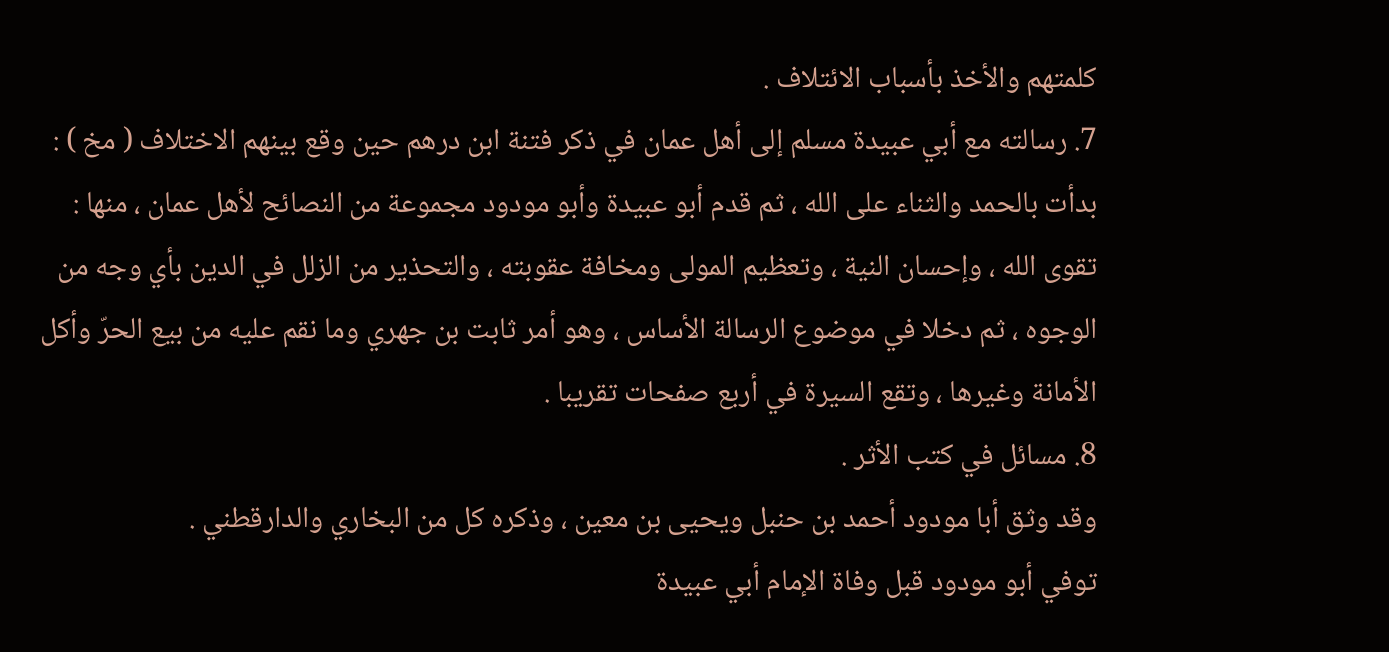كلمتهم والأخذ بأسباب الائتلاف .
7. رسالته مع أبي عبيدة مسلم إلى أهل عمان في ذكر فتنة ابن درهم حين وقع بينهم الاختلاف ( مخ ) : بدأت بالحمد والثناء على الله ، ثم قدم أبو عبيدة وأبو مودود مجموعة من النصائح لأهل عمان ، منها : تقوى الله ، وإحسان النية ، وتعظيم المولى ومخافة عقوبته ، والتحذير من الزلل في الدين بأي وجه من الوجوه ، ثم دخلا في موضوع الرسالة الأساس ، وهو أمر ثابت بن جهري وما نقم عليه من بيع الحرّ وأكل الأمانة وغيرها ، وتقع السيرة في أربع صفحات تقريبا .
8. مسائل في كتب الأثر .
وقد وثق أبا مودود أحمد بن حنبل ويحيى بن معين ، وذكره كل من البخاري والدارقطني .
توفي أبو مودود قبل وفاة الإمام أبي عبيدة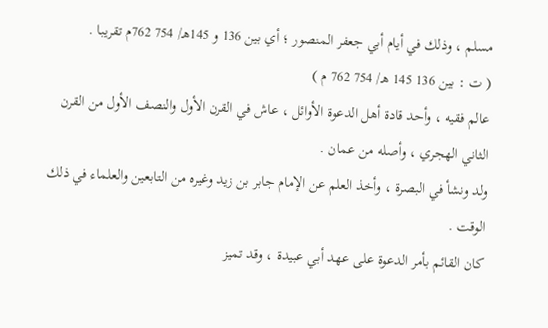مسلم ، وذلك في أيام أبي جعفر المنصور ؛ أي بين 136 و 145هـ/ 754 762م تقريبا .
( ت : بين 136 145 هـ/ 754 762 م )
عالم فقيه ، وأحد قادة أهل الدعوة الأوائل ، عاش في القرن الأول والنصف الأول من القرن الثاني الهجري ، وأصله من عمان .
ولد ونشأ في البصرة ، وأخذ العلم عن الإمام جابر بن زيد وغيره من التابعين والعلماء في ذلك الوقت .
كان القائم بأمر الدعوة على عهد أبي عبيدة ، وقد تميز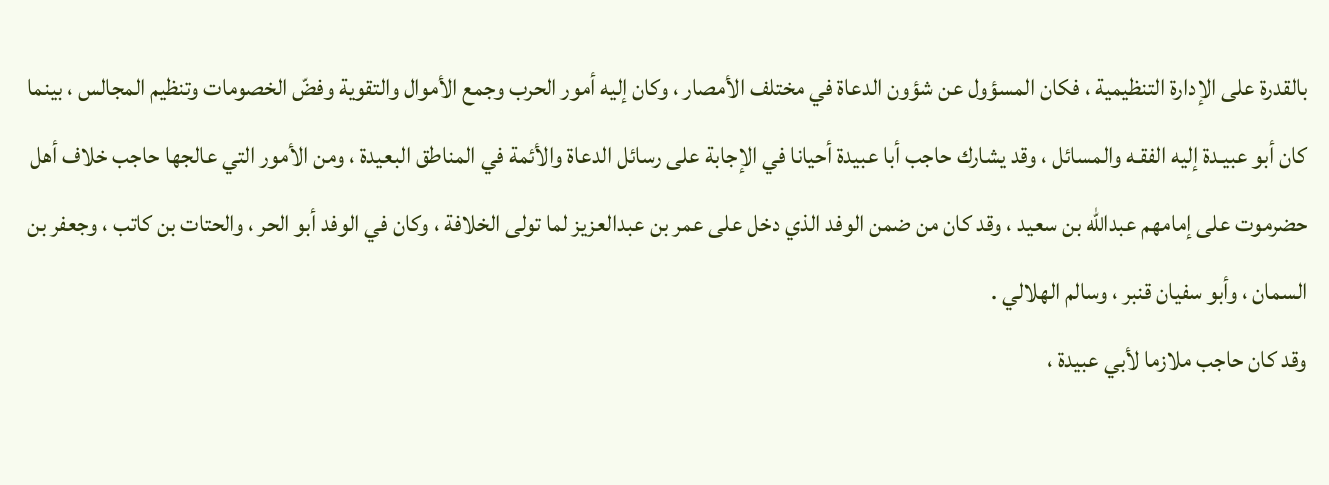بالقدرة على الإدارة التنظيمية ، فكان المسؤول عن شؤون الدعاة في مختلف الأمصار ، وكان إليه أمور الحرب وجمع الأموال والتقوية وفضّ الخصومات وتنظيم المجالس ، بينما كان أبو عبيـدة إليه الفقـه والمسائل ، وقد يشارك حاجب أبا عبيدة أحيانا في الإجابة على رسائل الدعاة والأئمة في المناطق البعيدة ، ومن الأمور التي عالجها حاجب خلاف أهل حضرموت على إمامهم عبدالله بن سعيد ، وقد كان من ضمن الوفد الذي دخل على عمر بن عبدالعزيز لما تولى الخلافة ، وكان في الوفد أبو الحر ، والحتات بن كاتب ، وجعفر بن السمان ، وأبو سفيان قنبر ، وسالم الهلالي .
وقد كان حاجب ملازما لأبي عبيدة ،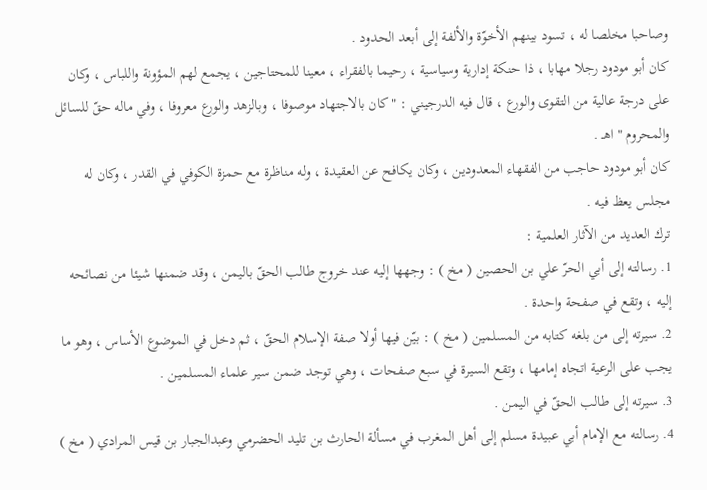وصاحبا مخلصا له ، تسود بينهم الأخوّة والألفة إلى أبعد الحدود .
كان أبو مودود رجلا مهابا ، ذا حنكة إدارية وسياسية ، رحيما بالفقراء ، معينا للمحتاجين ، يجمع لهم المؤونة واللباس ، وكان على درجة عالية من التقوى والورع ، قال فيه الدرجيني : "كان بالاجتهاد موصوفا ، وبالزهد والورع معروفا ، وفي ماله حقّ للسائل والمحروم " اهـ .
كان أبو مودود حاجب من الفقهاء المعدودين ، وكان يكافح عن العقيدة ، وله مناظرة مع حمزة الكوفي في القدر ، وكان له مجلس يعظ فيه .
ترك العديد من الآثار العلمية :
1. رسالته إلى أبي الحرّ علي بن الحصين ( مخ ) : وجهها إليه عند خروج طالب الحقّ باليمن ، وقد ضمنها شيئا من نصائحه إليه ، وتقع في صفحة واحدة .
2. سيرته إلى من بلغه كتابه من المسلمين ( مخ ) : بيّن فيها أولا صفة الإسلام الحقّ ، ثم دخل في الموضوع الأساس ، وهو ما يجب على الرعية اتجاه إمامها ، وتقع السيرة في سبع صفحات ، وهي توجد ضمن سير علماء المسلمين .
3. سيرته إلى طالب الحقّ في اليمن .
4. رسالته مع الإمام أبي عبيدة مسلم إلى أهل المغرب في مسألة الحارث بن تليد الحضرمي وعبدالجبار بن قيس المرادي ( مخ )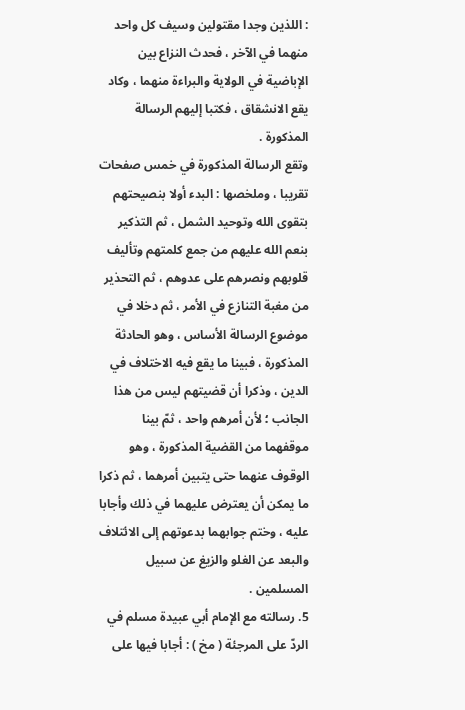: اللذين وجدا مقتولين وسيف كل واحد منهما في الآخر ، فحدث النزاع بين الإباضية في الولاية والبراءة منهما ، وكاد يقع الانشقاق ، فكتبا إليهم الرسالة المذكورة .
وتقع الرسالة المذكورة في خمس صفحات تقريبا ، وملخصها : البدء أولا بنصيحتهم بتقوى الله وتوحيد الشمل ، ثم التذكير بنعم الله عليهم من جمع كلمتهم وتأليف قلوبهم ونصرهم على عدوهم ، ثم التحذير من مغبة التنازع في الأمر ، ثم دخلا في موضوع الرسالة الأساس ، وهو الحادثة المذكورة ، فبينا ما يقع فيه الاختلاف في الدين ، وذكرا أن قضيتهم ليس من هذا الجانب ؛ لأن أمرهم واحد ، ثمّ بينا موقفهما من القضية المذكورة ، وهو الوقوف عنهما حتى يتبين أمرهما ، ثم ذكرا ما يمكن أن يعترض عليهما في ذلك وأجابا عليه ، وختم جوابهما بدعوتهم إلى الائتلاف والبعد عن الغلو والزيغ عن سبيل المسلمين .
5. رسالته مع الإمام أبي عبيدة مسلم في الردّ على المرجئة ( مخ ) : أجابا فيها على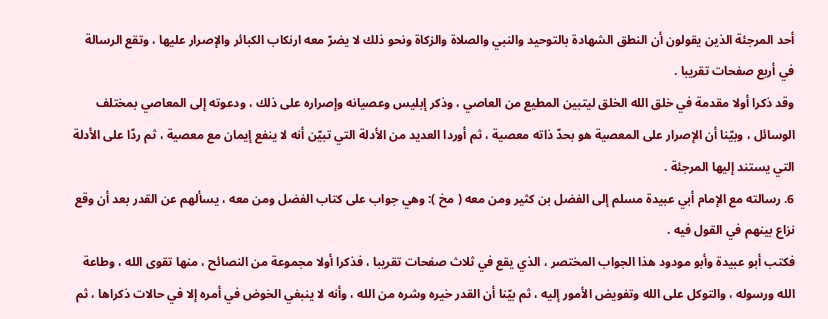أحد المرجئة الذين يقولون أن النطق الشهادة بالتوحيد والنبي والصلاة والزكاة ونحو ذلك لا يضرّ معه ارنكاب الكبائر والإصرار عليها ، وتقع الرسالة في أربع صفحات تقريبا .
وقد ذكرا أولا مقدمة في خلق الله الخلق ليتبين المطيع من العاصي ، وذكر إبليس وعصيانه وإصراره على ذلك ، ودعوته إلى المعاصي بمختلف الوسائل ، وبيّنا أن الإصرار على المعصية هو بحدّ ذاته معصية ، ثم أوردا العديد من الأدلة التي تبيّن أنه لا ينفع إيمان مع معصية ، ثم ردّا على الأدلة التي يستند إليها المرجئة .
6. رسالته مع الإمام أبي عبيدة مسلم إلى الفضل بن كثير ومن معه ( مخ ): وهي جواب على كتاب الفضل ومن معه ، يسألهم عن القدر بعد أن وقع نزاع بينهم في القول فيه .
فكتب أبو عبيدة وأبو مودود هذا الجواب المختصر ، الذي يقع في ثلاث صفحات تقريبا ، فذكرا أولا مجموعة من النصائح ، منها تقوى الله ، وطاعة الله ورسوله ، والتوكل على الله وتفويض الأمور إليه ، ثم بيّنا أن القدر خيره وشره من الله ، وأنه لا ينبغي الخوض في أمره إلا في حالات ذكراها ، ثم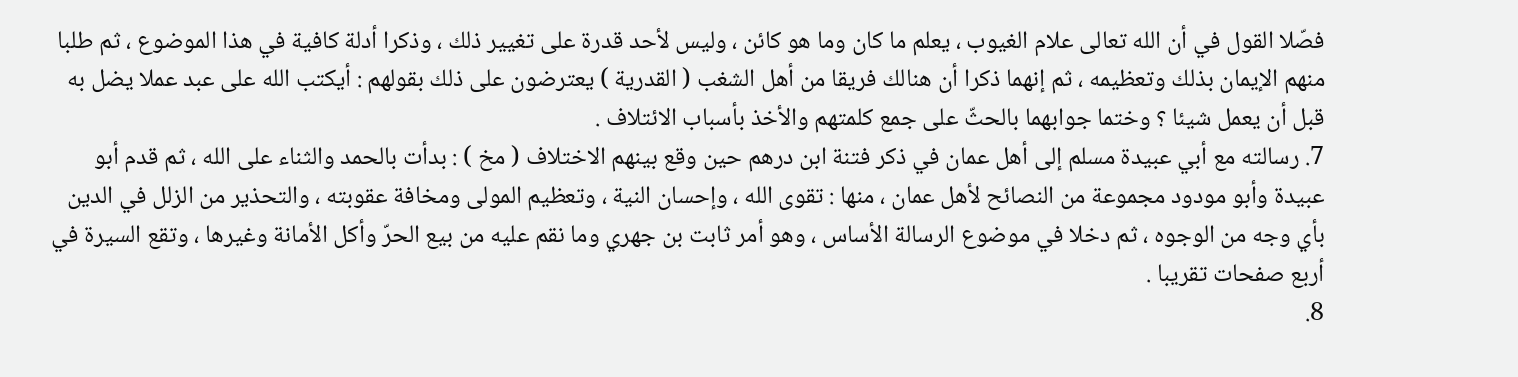فصّلا القول في أن الله تعالى علام الغيوب ، يعلم ما كان وما هو كائن ، وليس لأحد قدرة على تغيير ذلك ، وذكرا أدلة كافية في هذا الموضوع ، ثم طلبا منهم الإيمان بذلك وتعظيمه ، ثم إنهما ذكرا أن هنالك فريقا من أهل الشغب ( القدرية ) يعترضون على ذلك بقولهم : أيكتب الله على عبد عملا يضل به قبل أن يعمل شيئا ؟ وختما جوابهما بالحثّ على جمع كلمتهم والأخذ بأسباب الائتلاف .
7. رسالته مع أبي عبيدة مسلم إلى أهل عمان في ذكر فتنة ابن درهم حين وقع بينهم الاختلاف ( مخ ) : بدأت بالحمد والثناء على الله ، ثم قدم أبو عبيدة وأبو مودود مجموعة من النصائح لأهل عمان ، منها : تقوى الله ، وإحسان النية ، وتعظيم المولى ومخافة عقوبته ، والتحذير من الزلل في الدين بأي وجه من الوجوه ، ثم دخلا في موضوع الرسالة الأساس ، وهو أمر ثابت بن جهري وما نقم عليه من بيع الحرّ وأكل الأمانة وغيرها ، وتقع السيرة في أربع صفحات تقريبا .
8.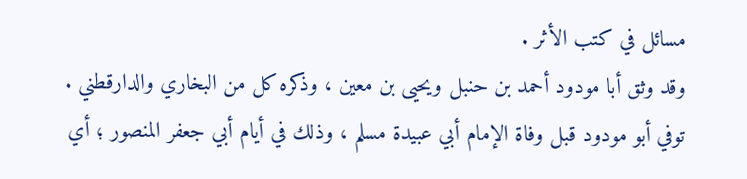مسائل في كتب الأثر .
وقد وثق أبا مودود أحمد بن حنبل ويحيى بن معين ، وذكره كل من البخاري والدارقطني .
توفي أبو مودود قبل وفاة الإمام أبي عبيدة مسلم ، وذلك في أيام أبي جعفر المنصور ؛ أي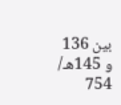بين 136 و 145هـ/ 754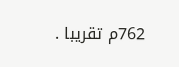762م تقريبا .